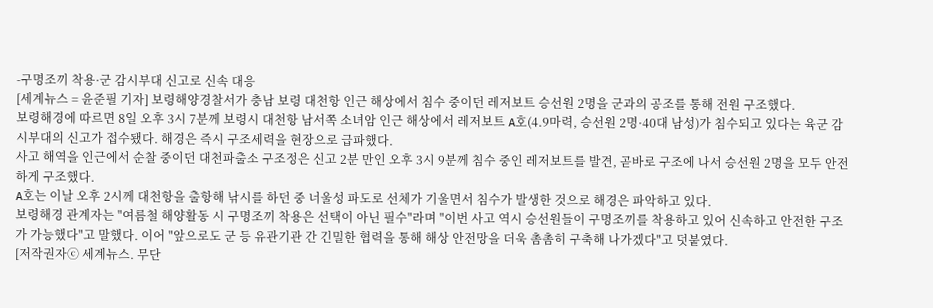-구명조끼 착용·군 감시부대 신고로 신속 대응
[세계뉴스 = 윤준필 기자] 보령해양경찰서가 충남 보령 대천항 인근 해상에서 침수 중이던 레저보트 승선원 2명을 군과의 공조를 통해 전원 구조했다.
보령해경에 따르면 8일 오후 3시 7분께 보령시 대천항 남서쪽 소녀암 인근 해상에서 레저보트 A호(4.9마력, 승선원 2명·40대 남성)가 침수되고 있다는 육군 감시부대의 신고가 접수됐다. 해경은 즉시 구조세력을 현장으로 급파했다.
사고 해역을 인근에서 순찰 중이던 대천파출소 구조정은 신고 2분 만인 오후 3시 9분께 침수 중인 레저보트를 발견, 곧바로 구조에 나서 승선원 2명을 모두 안전하게 구조했다.
A호는 이날 오후 2시께 대천항을 출항해 낚시를 하던 중 너울성 파도로 선체가 기울면서 침수가 발생한 것으로 해경은 파악하고 있다.
보령해경 관계자는 "여름철 해양활동 시 구명조끼 착용은 선택이 아닌 필수"라며 "이번 사고 역시 승선원들이 구명조끼를 착용하고 있어 신속하고 안전한 구조가 가능했다"고 말했다. 이어 "앞으로도 군 등 유관기관 간 긴밀한 협력을 통해 해상 안전망을 더욱 촘촘히 구축해 나가겠다"고 덧붙였다.
[저작권자ⓒ 세계뉴스. 무단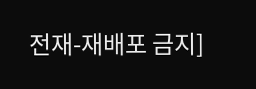전재-재배포 금지]